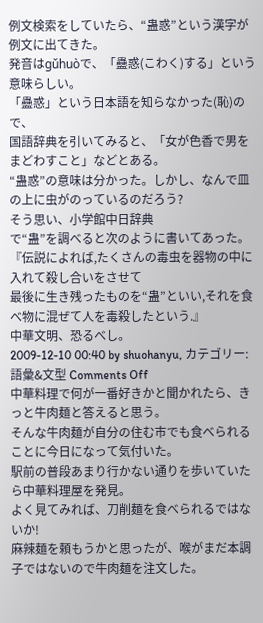例文検索をしていたら、“蛊惑”という漢字が例文に出てきた。
発音はgǔhuòで、「蠱惑(こわく)する」という意味らしい。
「蠱惑」という日本語を知らなかった(恥)ので、
国語辞典を引いてみると、「女が色香で男をまどわすこと」などとある。
“蛊惑”の意味は分かった。しかし、なんで皿の上に虫がのっているのだろう?
そう思い、小学館中日辞典
で“蛊”を調べると次のように書いてあった。
『伝説によれば,たくさんの毒虫を器物の中に入れて殺し合いをさせて
最後に生き残ったものを“蛊”といい,それを食べ物に混ぜて人を毒殺したという.』
中華文明、恐るべし。
2009-12-10 00:40 by shuohanyu, カテゴリー:
語彙&文型 Comments Off
中華料理で何が一番好きかと聞かれたら、きっと牛肉麺と答えると思う。
そんな牛肉麺が自分の住む市でも食べられることに今日になって気付いた。
駅前の普段あまり行かない通りを歩いていたら中華料理屋を発見。
よく見てみれば、刀削麺を食べられるではないか!
麻辣麺を頼もうかと思ったが、喉がまだ本調子ではないので牛肉麺を注文した。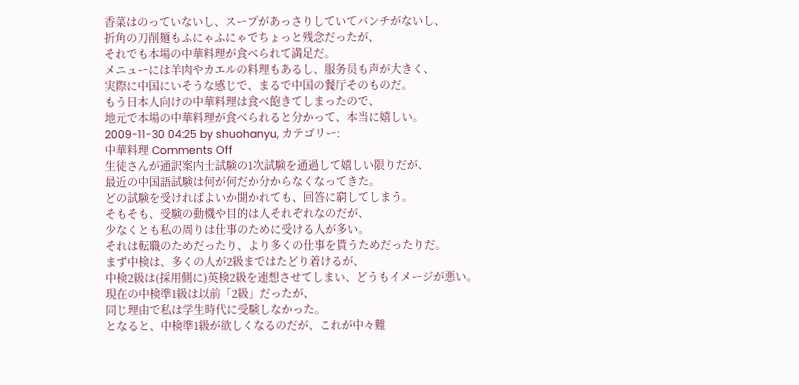香菜はのっていないし、スープがあっさりしていてパンチがないし、
折角の刀削麺もふにゃふにゃでちょっと残念だったが、
それでも本場の中華料理が食べられて満足だ。
メニューには羊肉やカエルの料理もあるし、服务员も声が大きく、
実際に中国にいそうな感じで、まるで中国の餐厅そのものだ。
もう日本人向けの中華料理は食べ飽きてしまったので、
地元で本場の中華料理が食べられると分かって、本当に嬉しい。
2009-11-30 04:25 by shuohanyu, カテゴリー:
中華料理 Comments Off
生徒さんが通訳案内士試験の1次試験を通過して嬉しい限りだが、
最近の中国語試験は何が何だか分からなくなってきた。
どの試験を受ければよいか聞かれても、回答に窮してしまう。
そもそも、受験の動機や目的は人それぞれなのだが、
少なくとも私の周りは仕事のために受ける人が多い。
それは転職のためだったり、より多くの仕事を貰うためだったりだ。
まず中検は、多くの人が2級まではたどり着けるが、
中検2級は(採用側に)英検2級を連想させてしまい、どうもイメージが悪い。
現在の中検準1級は以前「2級」だったが、
同じ理由で私は学生時代に受験しなかった。
となると、中検準1級が欲しくなるのだが、これが中々難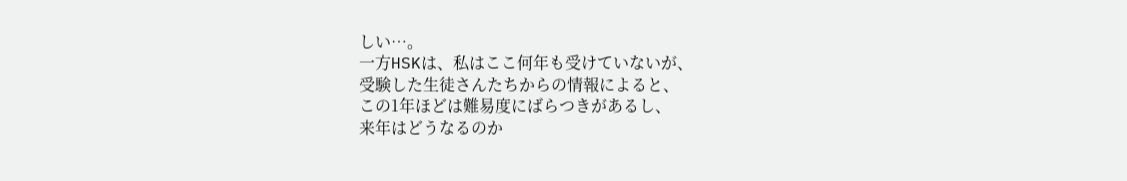しい…。
一方HSKは、私はここ何年も受けていないが、
受験した生徒さんたちからの情報によると、
この1年ほどは難易度にばらつきがあるし、
来年はどうなるのか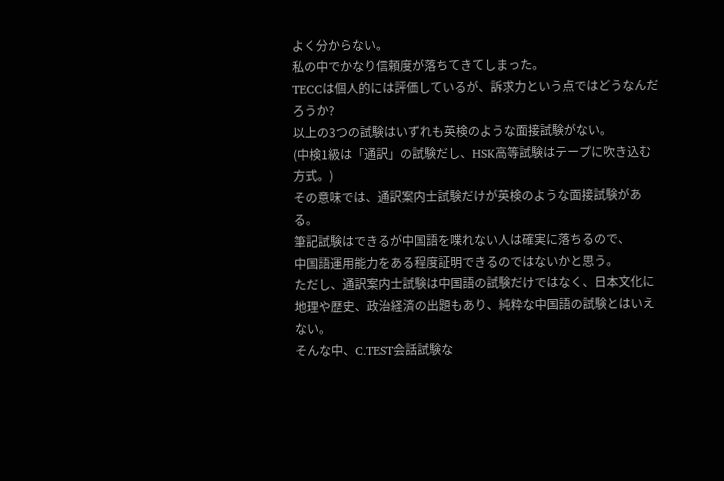よく分からない。
私の中でかなり信頼度が落ちてきてしまった。
TECCは個人的には評価しているが、訴求力という点ではどうなんだろうか?
以上の3つの試験はいずれも英検のような面接試験がない。
(中検1級は「通訳」の試験だし、HSK高等試験はテープに吹き込む方式。)
その意味では、通訳案内士試験だけが英検のような面接試験がある。
筆記試験はできるが中国語を喋れない人は確実に落ちるので、
中国語運用能力をある程度証明できるのではないかと思う。
ただし、通訳案内士試験は中国語の試験だけではなく、日本文化に
地理や歴史、政治経済の出題もあり、純粋な中国語の試験とはいえない。
そんな中、C.TEST会話試験な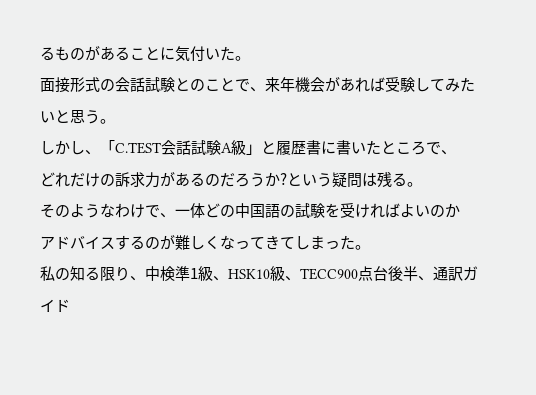るものがあることに気付いた。
面接形式の会話試験とのことで、来年機会があれば受験してみたいと思う。
しかし、「C.TEST会話試験A級」と履歴書に書いたところで、
どれだけの訴求力があるのだろうか?という疑問は残る。
そのようなわけで、一体どの中国語の試験を受ければよいのか
アドバイスするのが難しくなってきてしまった。
私の知る限り、中検準1級、HSK10級、TECC900点台後半、通訳ガイド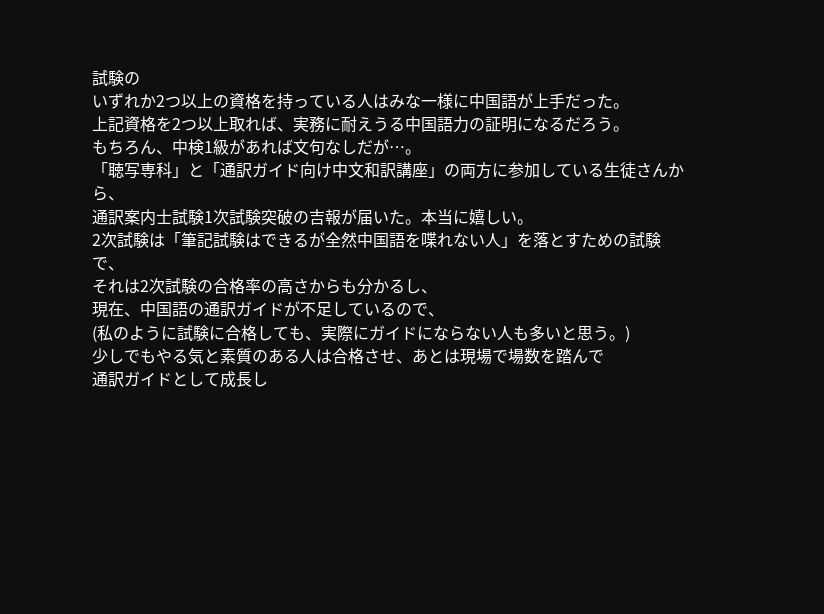試験の
いずれか2つ以上の資格を持っている人はみな一様に中国語が上手だった。
上記資格を2つ以上取れば、実務に耐えうる中国語力の証明になるだろう。
もちろん、中検1級があれば文句なしだが…。
「聴写専科」と「通訳ガイド向け中文和訳講座」の両方に参加している生徒さんから、
通訳案内士試験1次試験突破の吉報が届いた。本当に嬉しい。
2次試験は「筆記試験はできるが全然中国語を喋れない人」を落とすための試験で、
それは2次試験の合格率の高さからも分かるし、
現在、中国語の通訳ガイドが不足しているので、
(私のように試験に合格しても、実際にガイドにならない人も多いと思う。)
少しでもやる気と素質のある人は合格させ、あとは現場で場数を踏んで
通訳ガイドとして成長し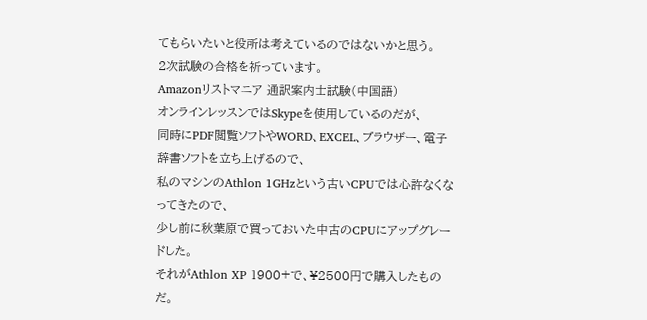てもらいたいと役所は考えているのではないかと思う。
2次試験の合格を祈っています。
Amazonリストマニア 通訳案内士試験(中国語)
オンラインレッスンではSkypeを使用しているのだが、
同時にPDF閲覧ソフトやWORD、EXCEL、ブラウザー、電子辞書ソフトを立ち上げるので、
私のマシンのAthlon 1GHzという古いCPUでは心許なくなってきたので、
少し前に秋葉原で買っておいた中古のCPUにアップグレードした。
それがAthlon XP 1900+で、¥2500円で購入したものだ。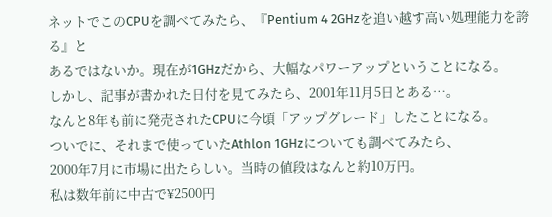ネットでこのCPUを調べてみたら、『Pentium 4 2GHzを追い越す高い処理能力を誇る』と
あるではないか。現在が1GHzだから、大幅なパワーアップということになる。
しかし、記事が書かれた日付を見てみたら、2001年11月5日とある…。
なんと8年も前に発売されたCPUに今頃「アップグレード」したことになる。
ついでに、それまで使っていたAthlon 1GHzについても調べてみたら、
2000年7月に市場に出たらしい。当時の値段はなんと約10万円。
私は数年前に中古で¥2500円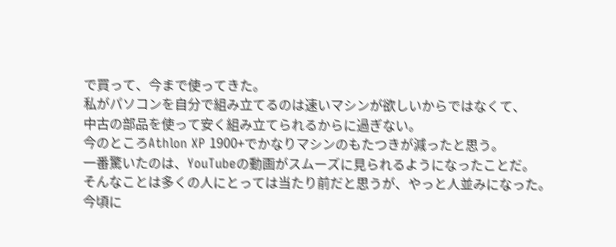で買って、今まで使ってきた。
私がパソコンを自分で組み立てるのは速いマシンが欲しいからではなくて、
中古の部品を使って安く組み立てられるからに過ぎない。
今のところAthlon XP 1900+でかなりマシンのもたつきが減ったと思う。
一番驚いたのは、YouTubeの動画がスムーズに見られるようになったことだ。
そんなことは多くの人にとっては当たり前だと思うが、やっと人並みになった。
今頃に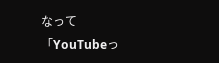なって「YouTubeっ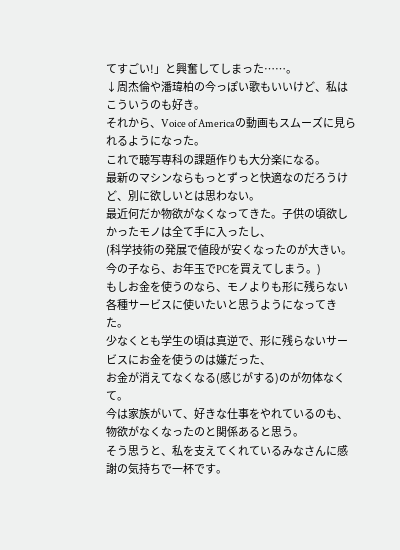てすごい!」と興奮してしまった……。
↓周杰倫や潘瑋柏の今っぽい歌もいいけど、私はこういうのも好き。
それから、Voice of Americaの動画もスムーズに見られるようになった。
これで聴写専科の課題作りも大分楽になる。
最新のマシンならもっとずっと快適なのだろうけど、別に欲しいとは思わない。
最近何だか物欲がなくなってきた。子供の頃欲しかったモノは全て手に入ったし、
(科学技術の発展で値段が安くなったのが大きい。今の子なら、お年玉でPCを買えてしまう。)
もしお金を使うのなら、モノよりも形に残らない各種サービスに使いたいと思うようになってきた。
少なくとも学生の頃は真逆で、形に残らないサービスにお金を使うのは嫌だった、
お金が消えてなくなる(感じがする)のが勿体なくて。
今は家族がいて、好きな仕事をやれているのも、物欲がなくなったのと関係あると思う。
そう思うと、私を支えてくれているみなさんに感謝の気持ちで一杯です。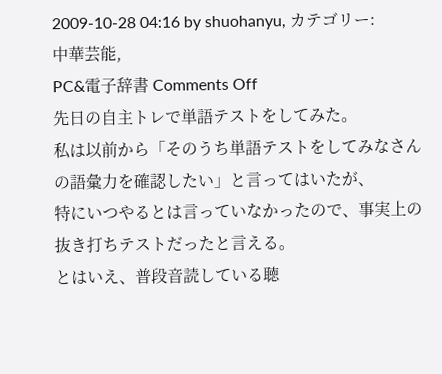2009-10-28 04:16 by shuohanyu, カテゴリー:
中華芸能,
PC&電子辞書 Comments Off
先日の自主トレで単語テストをしてみた。
私は以前から「そのうち単語テストをしてみなさんの語彙力を確認したい」と言ってはいたが、
特にいつやるとは言っていなかったので、事実上の抜き打ちテストだったと言える。
とはいえ、普段音読している聴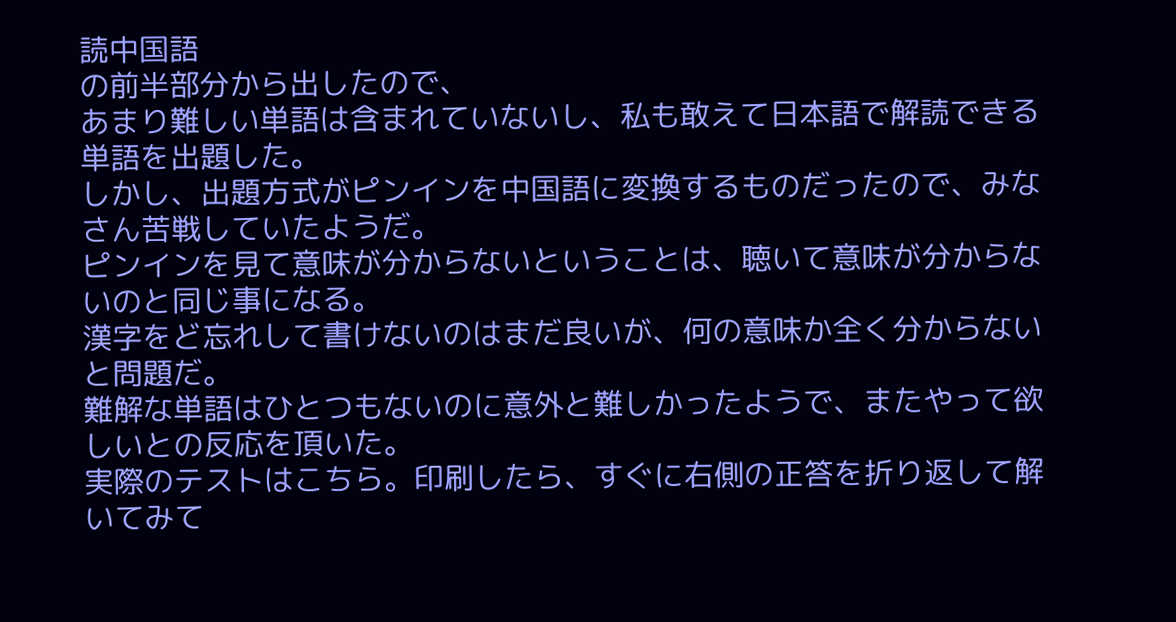読中国語
の前半部分から出したので、
あまり難しい単語は含まれていないし、私も敢えて日本語で解読できる単語を出題した。
しかし、出題方式がピンインを中国語に変換するものだったので、みなさん苦戦していたようだ。
ピンインを見て意味が分からないということは、聴いて意味が分からないのと同じ事になる。
漢字をど忘れして書けないのはまだ良いが、何の意味か全く分からないと問題だ。
難解な単語はひとつもないのに意外と難しかったようで、またやって欲しいとの反応を頂いた。
実際のテストはこちら。印刷したら、すぐに右側の正答を折り返して解いてみて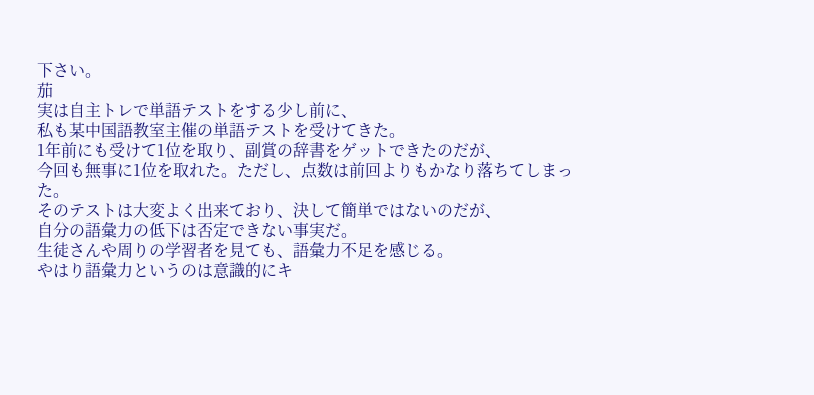下さい。
茄
実は自主トレで単語テストをする少し前に、
私も某中国語教室主催の単語テストを受けてきた。
1年前にも受けて1位を取り、副賞の辞書をゲットできたのだが、
今回も無事に1位を取れた。ただし、点数は前回よりもかなり落ちてしまった。
そのテストは大変よく出来ており、決して簡単ではないのだが、
自分の語彙力の低下は否定できない事実だ。
生徒さんや周りの学習者を見ても、語彙力不足を感じる。
やはり語彙力というのは意識的にキ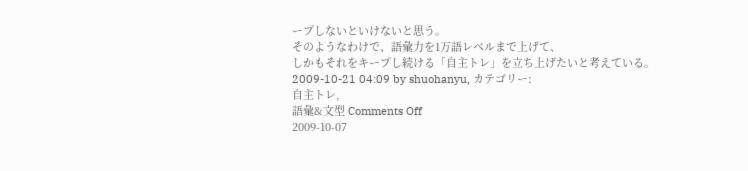ープしないといけないと思う。
そのようなわけで、語彙力を1万語レベルまで上げて、
しかもそれをキープし続ける「自主トレ」を立ち上げたいと考えている。
2009-10-21 04:09 by shuohanyu, カテゴリー:
自主トレ,
語彙&文型 Comments Off
2009-10-07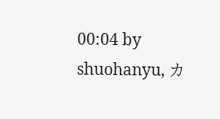00:04 by shuohanyu, カ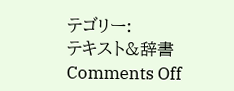テゴリー:
テキスト&辞書 Comments Off